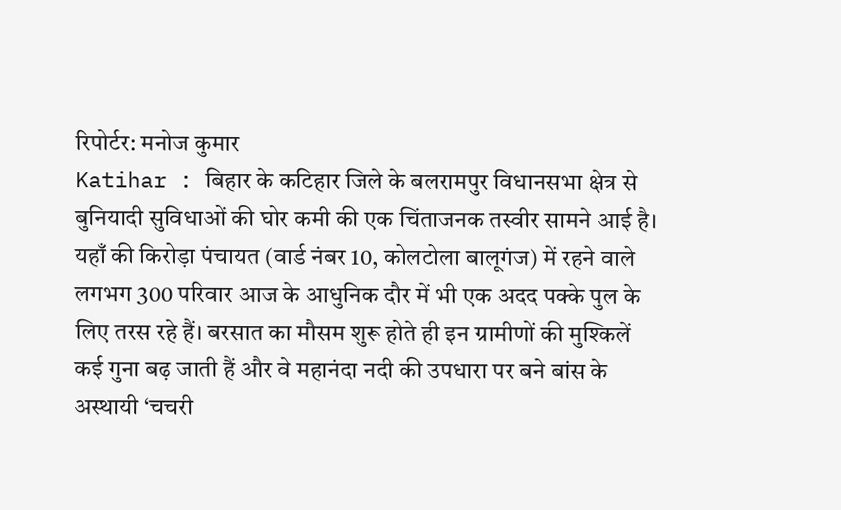रिपोर्टर: मनोज कुमार
Katihar : बिहार के कटिहार जिले के बलरामपुर विधानसभा क्षेत्र से बुनियादी सुविधाओं की घोर कमी की एक चिंताजनक तस्वीर सामने आई है। यहाँ की किरोड़ा पंचायत (वार्ड नंबर 10, कोलटोला बालूगंज) में रहने वाले लगभग 300 परिवार आज के आधुनिक दौर में भी एक अदद पक्के पुल के लिए तरस रहे हैं। बरसात का मौसम शुरू होते ही इन ग्रामीणों की मुश्किलें कई गुना बढ़ जाती हैं और वे महानंदा नदी की उपधारा पर बने बांस के अस्थायी ‘चचरी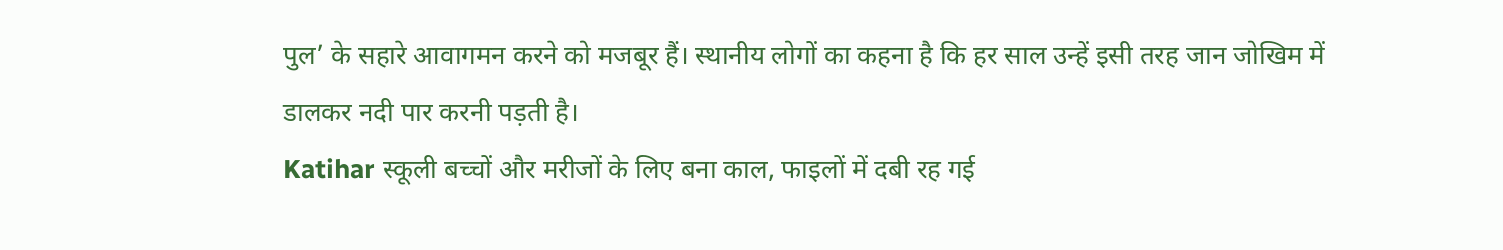पुल’ के सहारे आवागमन करने को मजबूर हैं। स्थानीय लोगों का कहना है कि हर साल उन्हें इसी तरह जान जोखिम में डालकर नदी पार करनी पड़ती है।
Katihar स्कूली बच्चों और मरीजों के लिए बना काल, फाइलों में दबी रह गई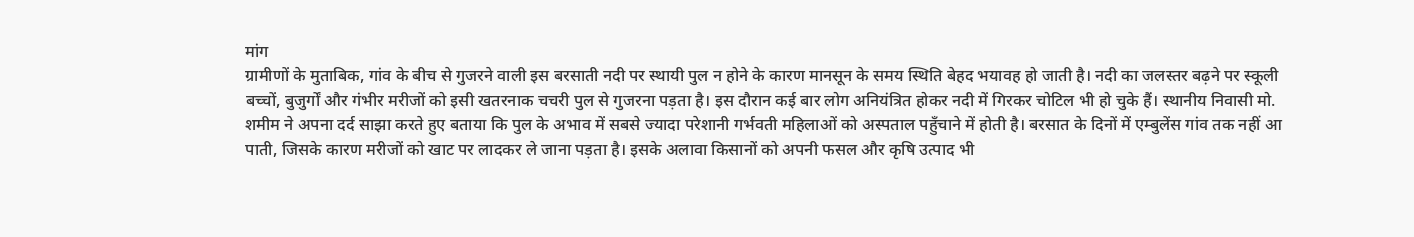मांग
ग्रामीणों के मुताबिक, गांव के बीच से गुजरने वाली इस बरसाती नदी पर स्थायी पुल न होने के कारण मानसून के समय स्थिति बेहद भयावह हो जाती है। नदी का जलस्तर बढ़ने पर स्कूली बच्चों, बुजुर्गों और गंभीर मरीजों को इसी खतरनाक चचरी पुल से गुजरना पड़ता है। इस दौरान कई बार लोग अनियंत्रित होकर नदी में गिरकर चोटिल भी हो चुके हैं। स्थानीय निवासी मो. शमीम ने अपना दर्द साझा करते हुए बताया कि पुल के अभाव में सबसे ज्यादा परेशानी गर्भवती महिलाओं को अस्पताल पहुँचाने में होती है। बरसात के दिनों में एम्बुलेंस गांव तक नहीं आ पाती, जिसके कारण मरीजों को खाट पर लादकर ले जाना पड़ता है। इसके अलावा किसानों को अपनी फसल और कृषि उत्पाद भी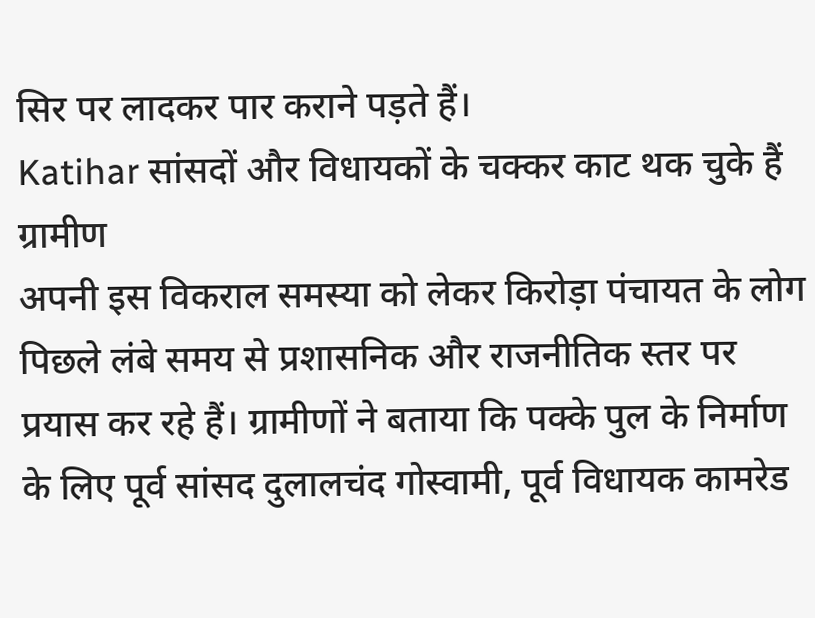सिर पर लादकर पार कराने पड़ते हैं।
Katihar सांसदों और विधायकों के चक्कर काट थक चुके हैं ग्रामीण
अपनी इस विकराल समस्या को लेकर किरोड़ा पंचायत के लोग पिछले लंबे समय से प्रशासनिक और राजनीतिक स्तर पर प्रयास कर रहे हैं। ग्रामीणों ने बताया कि पक्के पुल के निर्माण के लिए पूर्व सांसद दुलालचंद गोस्वामी, पूर्व विधायक कामरेड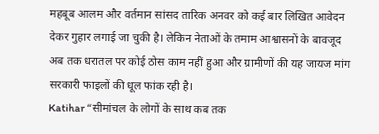महबूब आलम और वर्तमान सांसद तारिक अनवर को कई बार लिखित आवेदन देकर गुहार लगाई जा चुकी है। लेकिन नेताओं के तमाम आश्वासनों के बावजूद अब तक धरातल पर कोई ठोस काम नहीं हुआ और ग्रामीणों की यह जायज मांग सरकारी फाइलों की धूल फांक रही है।
Katihar “सीमांचल के लोगों के साथ कब तक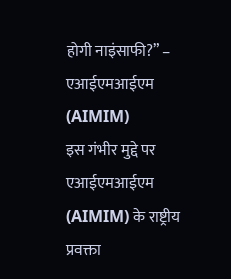होगी नाइंसाफी?” – एआईएमआईएम (AIMIM)
इस गंभीर मुद्दे पर एआईएमआईएम (AIMIM) के राष्ट्रीय प्रवक्ता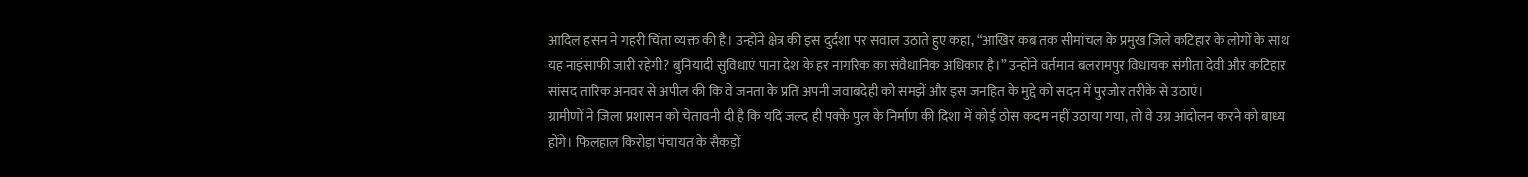आदिल हसन ने गहरी चिंता व्यक्त की है। उन्होंने क्षेत्र की इस दुर्दशा पर सवाल उठाते हुए कहा, “आखिर कब तक सीमांचल के प्रमुख जिले कटिहार के लोगों के साथ यह नाइंसाफी जारी रहेगी? बुनियादी सुविधाएं पाना देश के हर नागरिक का संवैधानिक अधिकार है।” उन्होंने वर्तमान बलरामपुर विधायक संगीता देवी और कटिहार सांसद तारिक अनवर से अपील की कि वे जनता के प्रति अपनी जवाबदेही को समझें और इस जनहित के मुद्दे को सदन में पुरजोर तरीके से उठाएं।
ग्रामीणों ने जिला प्रशासन को चेतावनी दी है कि यदि जल्द ही पक्के पुल के निर्माण की दिशा में कोई ठोस कदम नहीं उठाया गया, तो वे उग्र आंदोलन करने को बाध्य होंगे। फिलहाल किरोड़ा पंचायत के सैकड़ों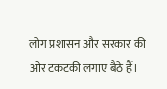लोग प्रशासन और सरकार की ओर टकटकी लगाए बैठे हैं।